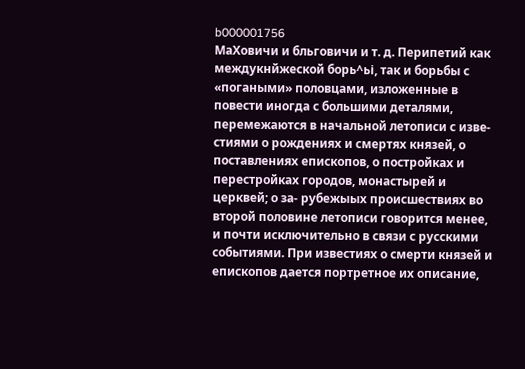b000001756
МаХовичи и бльговичи и т. д. Перипетий как междукнйжеской борь^ьі, так и борьбы с «погаными» половцами, изложенные в повести иногда с большими деталями, перемежаются в начальной летописи с изве- стиями о рождениях и смертях князей, о поставлениях епископов, о постройках и перестройках городов, монастырей и церквей; о за- рубежыых происшествиях во второй половине летописи говорится менее, и почти исключительно в связи с русскими событиями. При известиях о смерти князей и епископов дается портретное их описание,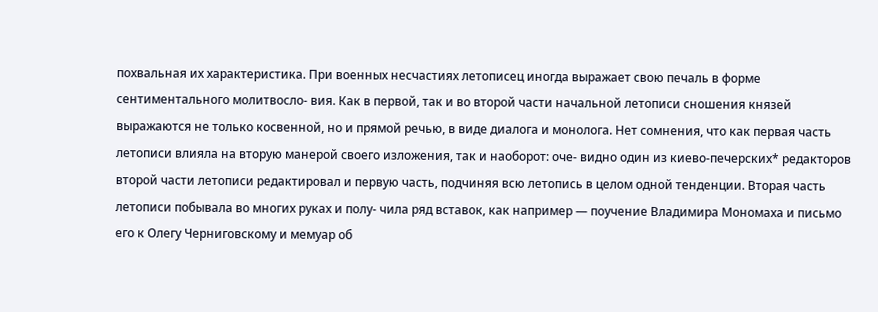похвальная их характеристика. При военных несчастиях летописец иногда выражает свою печаль в форме сентиментального молитвосло- вия. Как в первой, так и во второй части начальной летописи сношения князей выражаются не только косвенной, но и прямой речью, в виде диалога и монолога. Нет сомнения, что как первая часть летописи влияла на вторую манерой своего изложения, так и наоборот: оче- видно один из киево-печерских* редакторов второй части летописи редактировал и первую часть, подчиняя всю летопись в целом одной тенденции. Вторая часть летописи побывала во многих руках и полу- чила ряд вставок, как например — поучение Владимира Мономаха и письмо его к Олегу Черниговскому и мемуар об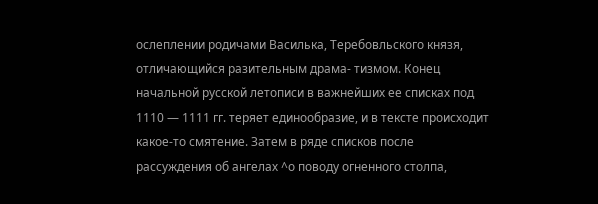ослеплении родичами Василька, Теребовльского князя, отличающийся разительным драма- тизмом. Конец начальной русской летописи в важнейших ее списках под 1110 — 1111 гг. теряет единообразие, и в тексте происходит какое-то смятение. Затем в ряде списков после рассуждения об ангелах ^о поводу огненного столпа,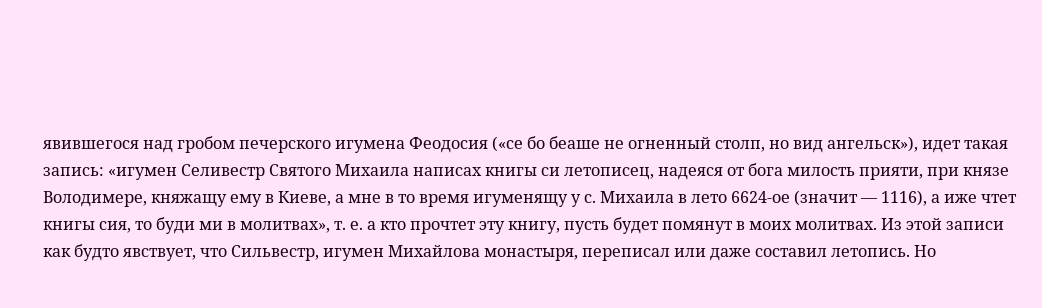явившегося над гробом печерского игумена Феодосия («се бо беаше не огненный столп, но вид ангельск»), идет такая запись: «игумен Селивестр Святого Михаила написах книгы си летописец, надеяся от бога милость прияти, при князе Володимере, княжащу ему в Киеве, а мне в то время игуменящу у с. Михаила в лето 6624-ое (значит — 1116), а иже чтет книгы сия, то буди ми в молитвах», т. е. а кто прочтет эту книгу, пусть будет помянут в моих молитвах. Из этой записи как будто явствует, что Сильвестр, игумен Михайлова монастыря, переписал или даже составил летопись. Но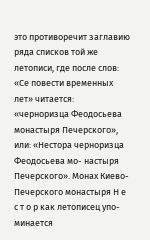это противоречит заглавию ряда списков той же летописи, где после слов: «Се повести временных лет» читается: «черноризца Феодосьева монастыря Печерского», или: «Нестора черноризца Феодосьева мо- настыря Печерского». Монах Киево-Печерского монастыря Н е с т о р как летописец упо- минается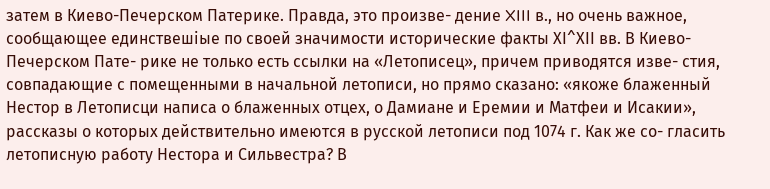затем в Киево-Печерском Патерике. Правда, это произве- дение XIII в., но очень важное, сообщающее единствешіые по своей значимости исторические факты ХІ^ХІІ вв. В Киево-Печерском Пате- рике не только есть ссылки на «Летописец», причем приводятся изве- стия, совпадающие с помещенными в начальной летописи, но прямо сказано: «якоже блаженный Нестор в Летописци написа о блаженных отцех, о Дамиане и Еремии и Матфеи и Исакии», рассказы о которых действительно имеются в русской летописи под 1074 г. Как же со- гласить летописную работу Нестора и Сильвестра? В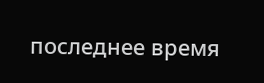последнее время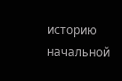историю начальной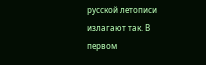русской летописи излагают так. В первом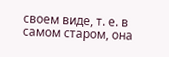своем виде, т. е. в самом старом, она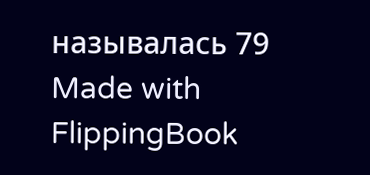называлась 79
Made with FlippingBook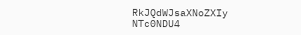RkJQdWJsaXNoZXIy NTc0NDU4